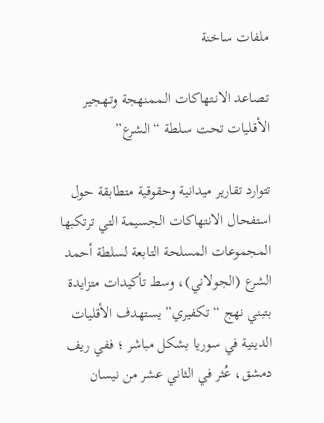ملفات ساخنة

تـصاعد الانـتهاكات الـممنهجة وتـهجير الأقـليات تحت سـلطة “الـشرع”

تتوارد تقارير ميدانية وحقوقية متطابقة حول استفحال الانتهاكات الجسيمة التي ترتكبها المجموعات المسلحة التابعة لسلطة أحمد الشرع (الجولاني)، وسط تأكيدات متزايدة بتبني نهج “تكفيري” يستهدف الأقليات الدينية في سوريا بشكل مباشر ؛ ففي ريف دمشق، عُثر في الثاني عشر من نيسان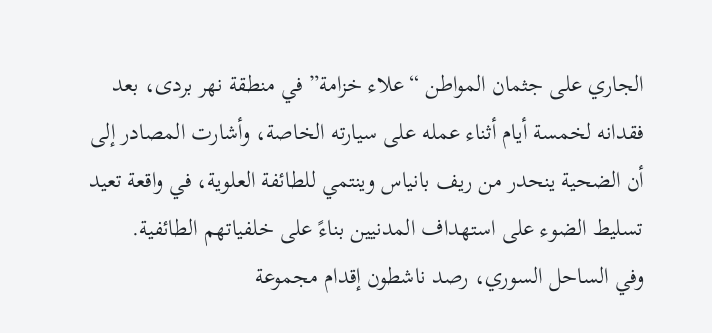الجاري على جثمان المواطن “علاء خزامة” في منطقة نهر بردى، بعد فقدانه لخمسة أيام أثناء عمله على سيارته الخاصة، وأشارت المصادر إلى أن الضحية ينحدر من ريف بانياس وينتمي للطائفة العلوية، في واقعة تعيد تسليط الضوء على استهداف المدنيين بناءً على خلفياتهم الطائفية.
وفي الساحل السوري، رصد ناشطون إقدام مجموعة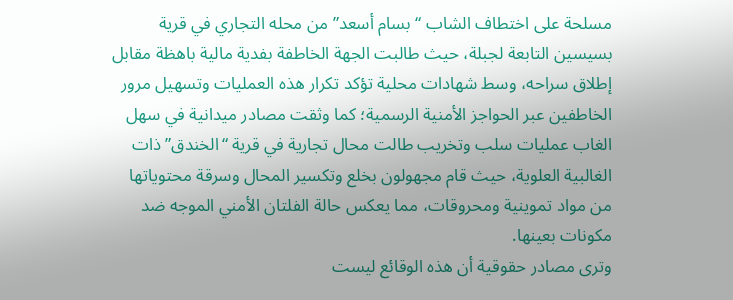مسلحة على اختطاف الشاب “بسام أسعد” من محله التجاري في قرية بسيسين التابعة لجبلة، حيث طالبت الجهة الخاطفة بفدية مالية باهظة مقابل إطلاق سراحه، وسط شهادات محلية تؤكد تكرار هذه العمليات وتسهيل مرور الخاطفين عبر الحواجز الأمنية الرسمية؛ كما وثقت مصادر ميدانية في سهل الغاب عمليات سلب وتخريب طالت محال تجارية في قرية “الخندق” ذات الغالبية العلوية، حيث قام مجهولون بخلع وتكسير المحال وسرقة محتوياتها من مواد تموينية ومحروقات، مما يعكس حالة الفلتان الأمني الموجه ضد مكونات بعينها.
وترى مصادر حقوقية أن هذه الوقائع ليست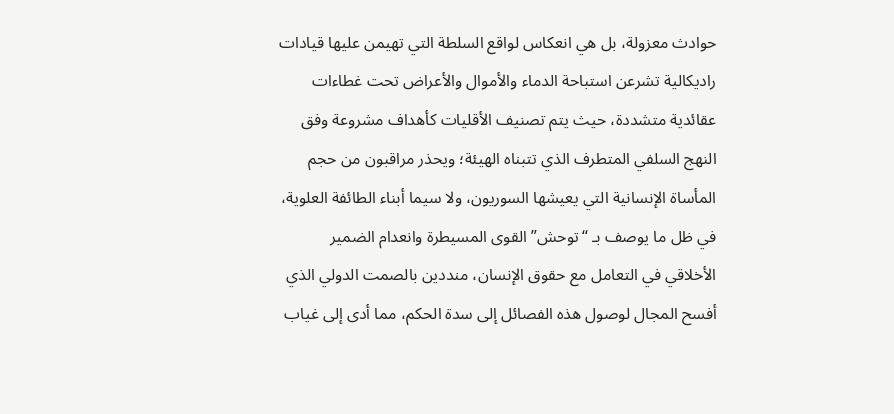حوادث معزولة، بل هي انعكاس لواقع السلطة التي تهيمن عليها قيادات راديكالية تشرعن استباحة الدماء والأموال والأعراض تحت غطاءات عقائدية متشددة، حيث يتم تصنيف الأقليات كأهداف مشروعة وفق النهج السلفي المتطرف الذي تتبناه الهيئة؛ ويحذر مراقبون من حجم المأساة الإنسانية التي يعيشها السوريون، ولا سيما أبناء الطائفة العلوية، في ظل ما يوصف بـ “توحش” القوى المسيطرة وانعدام الضمير الأخلاقي في التعامل مع حقوق الإنسان، منددين بالصمت الدولي الذي أفسح المجال لوصول هذه الفصائل إلى سدة الحكم، مما أدى إلى غياب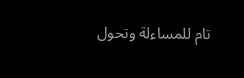تام للمساءلة وتحول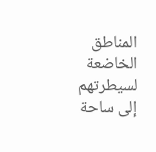المناطق الخاضعة لسيطرتهم إلى ساحة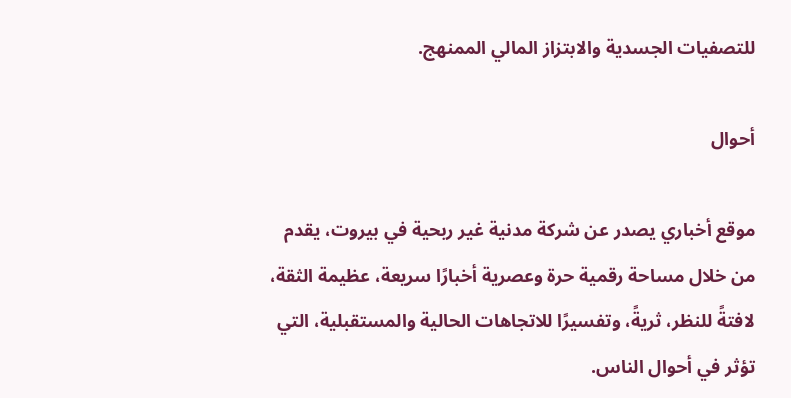للتصفيات الجسدية والابتزاز المالي الممنهج.

أحوال

موقع أخباري يصدر عن شركة مدنية غير ربحية في بيروت، يقدم من خلال مساحة رقمية حرة وعصرية أخبارًا سريعة، عظيمة الثقة، لافتةً للنظر، ثريةً، وتفسيرًا للاتجاهات الحالية والمستقبلية، التي تؤثر في أحوال الناس.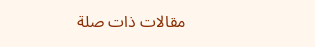مقالات ذات صلة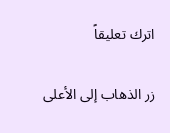اترك تعليقاً

زر الذهاب إلى الأعلى